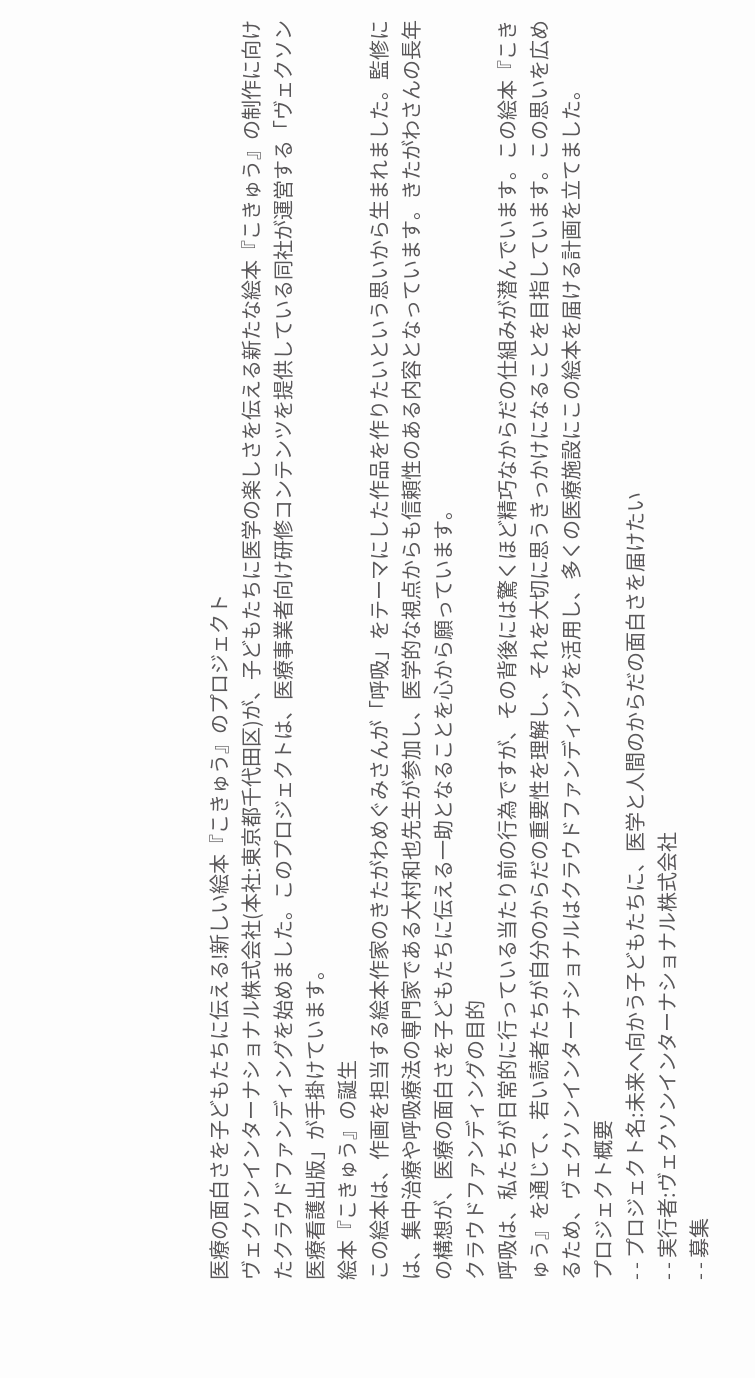医療の面白さを子どもたちに伝える!新しい絵本『こきゅう』のプロジェクト
ヴェクソンインターナショナル株式会社(本社:東京都千代田区)が、子どもたちに医学の楽しさを伝える新たな絵本『こきゅう』の制作に向けたクラウドファンディングを始めました。このプロジェクトは、医療事業者向け研修コンテンツを提供している同社が運営する「ヴェクソン医療看護出版」が手掛けています。
絵本『こきゅう』の誕生
この絵本は、作画を担当する絵本作家のきたがわめぐみさんが「呼吸」をテーマにした作品を作りたいという思いから生まれました。監修には、集中治療や呼吸療法の専門家である大村和也先生が参加し、医学的な視点からも信頼性のある内容となっています。きたがわさんの長年の構想が、医療の面白さを子どもたちに伝える一助となることを心から願っています。
クラウドファンディングの目的
呼吸は、私たちが日常的に行っている当たり前の行為ですが、その背後には驚くほど精巧なからだの仕組みが潜んでいます。この絵本『こきゅう』を通じて、若い読者たちが自分のからだの重要性を理解し、それを大切に思うきっかけになることを目指しています。この思いを広めるため、ヴェクソンインターナショナルはクラウドファンディングを活用し、多くの医療施設にこの絵本を届ける計画を立てました。
プロジェクト概要
- - プロジェクト名:未来へ向かう子どもたちに、医学と人間のからだの面白さを届けたい
- - 実行者:ヴェクソンインターナショナル株式会社
- - 募集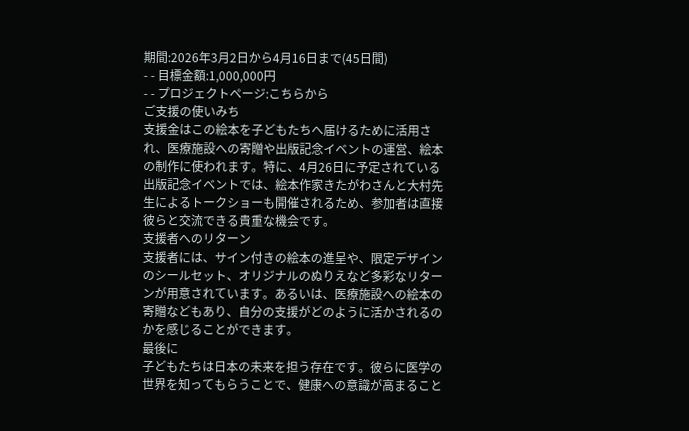期間:2026年3月2日から4月16日まで(45日間)
- - 目標金額:1,000,000円
- - プロジェクトページ:こちらから
ご支援の使いみち
支援金はこの絵本を子どもたちへ届けるために活用され、医療施設への寄贈や出版記念イベントの運営、絵本の制作に使われます。特に、4月26日に予定されている出版記念イベントでは、絵本作家きたがわさんと大村先生によるトークショーも開催されるため、参加者は直接彼らと交流できる貴重な機会です。
支援者へのリターン
支援者には、サイン付きの絵本の進呈や、限定デザインのシールセット、オリジナルのぬりえなど多彩なリターンが用意されています。あるいは、医療施設への絵本の寄贈などもあり、自分の支援がどのように活かされるのかを感じることができます。
最後に
子どもたちは日本の未来を担う存在です。彼らに医学の世界を知ってもらうことで、健康への意識が高まること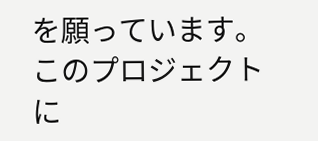を願っています。このプロジェクトに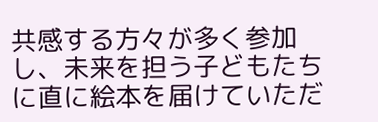共感する方々が多く参加し、未来を担う子どもたちに直に絵本を届けていただ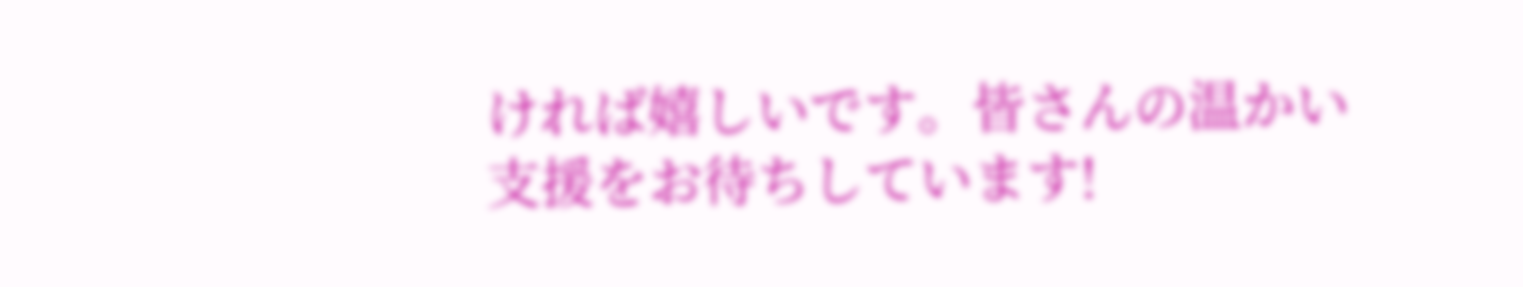ければ嬉しいです。皆さんの温かい支援をお待ちしています!